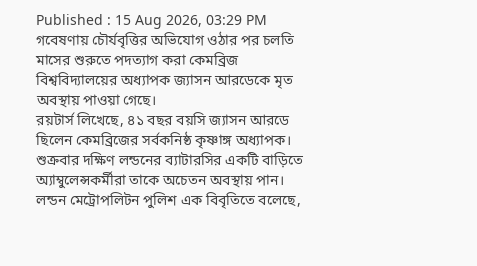Published : 15 Aug 2026, 03:29 PM
গবেষণায় চৌর্যবৃত্তির অভিযোগ ওঠার পর চলতি মাসের শুরুতে পদত্যাগ করা কেমব্রিজ বিশ্ববিদ্যালয়ের অধ্যাপক জ্যাসন আরডেকে মৃত অবস্থায় পাওয়া গেছে।
রয়টার্স লিখেছে, ৪১ বছর বয়সি জ্যাসন আরডে ছিলেন কেমব্রিজের সর্বকনিষ্ঠ কৃষ্ণাঙ্গ অধ্যাপক।
শুক্রবার দক্ষিণ লন্ডনের ব্যাটারসির একটি বাড়িতে অ্যাম্বুলেন্সকর্মীরা তাকে অচেতন অবস্থায় পান।
লন্ডন মেট্রোপলিটন পুলিশ এক বিবৃতিতে বলেছে,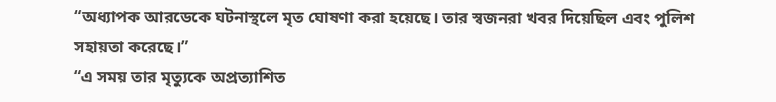“অধ্যাপক আরডেকে ঘটনাস্থলে মৃত ঘোষণা করা হয়েছে। তার স্বজনরা খবর দিয়েছিল এবং পুলিশ সহায়তা করেছে।”
“এ সময় তার মৃত্যুকে অপ্রত্যাশিত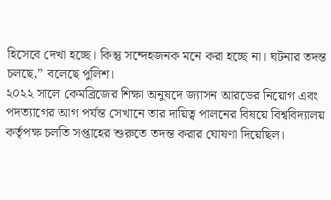হিসেবে দেখা হচ্ছে। কিন্তু সন্দেহজনক মনে করা হচ্ছে না। ঘটনার তদন্ত চলছে,” বলেছে পুলিশ।
২০২২ সালে কেমব্রিজের শিক্ষা অনুষদে জ্যাসন আরডের নিয়োগ এবং পদত্যাগের আগ পর্যন্ত সেখানে তার দায়িত্ব পালনের বিষয়ে বিশ্ববিদ্যালয় কর্তৃপক্ষ চলতি সপ্তাহের শুরুতে তদন্ত করার ঘোষণা দিয়েছিল।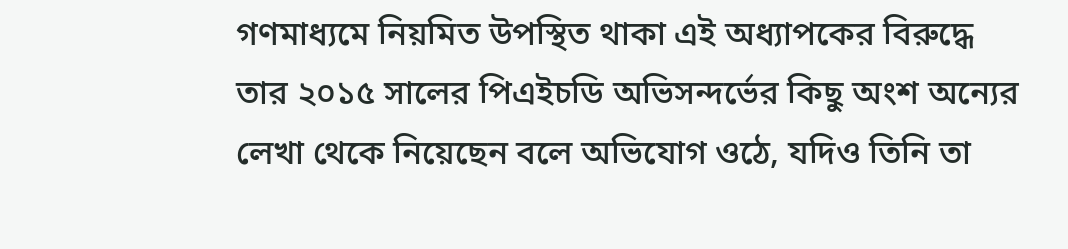গণমাধ্যমে নিয়মিত উপস্থিত থাকা এই অধ্যাপকের বিরুদ্ধে তার ২০১৫ সালের পিএইচডি অভিসন্দর্ভের কিছু অংশ অন্যের লেখা থেকে নিয়েছেন বলে অভিযোগ ওঠে, যদিও তিনি তা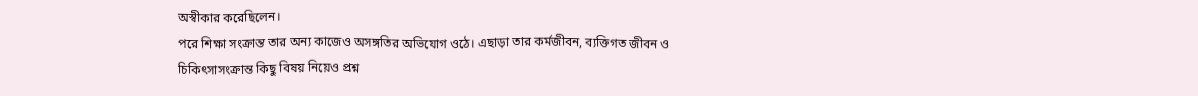অস্বীকার করেছিলেন।
পরে শিক্ষা সংক্রান্ত তার অন্য কাজেও অসঙ্গতির অভিযোগ ওঠে। এছাড়া তার কর্মজীবন, ব্যক্তিগত জীবন ও চিকিৎসাসংক্রান্ত কিছু বিষয় নিয়েও প্রশ্ন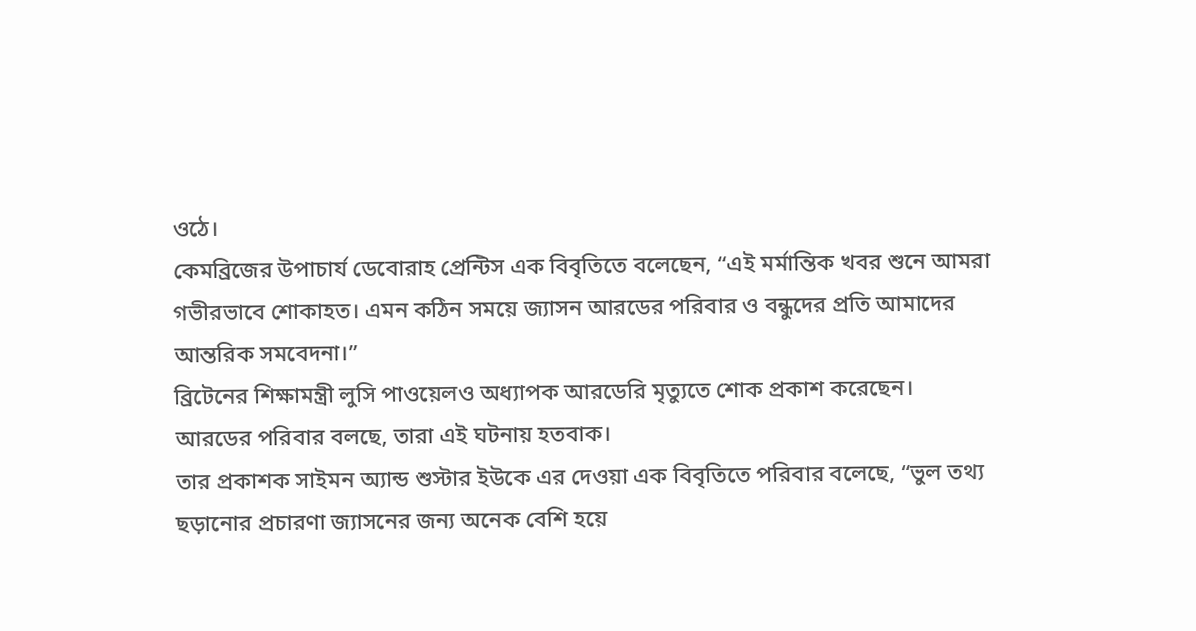ওঠে।
কেমব্রিজের উপাচার্য ডেবোরাহ প্রেন্টিস এক বিবৃতিতে বলেছেন, “এই মর্মান্তিক খবর শুনে আমরা গভীরভাবে শোকাহত। এমন কঠিন সময়ে জ্যাসন আরডের পরিবার ও বন্ধুদের প্রতি আমাদের আন্তরিক সমবেদনা।”
ব্রিটেনের শিক্ষামন্ত্রী লুসি পাওয়েলও অধ্যাপক আরডেরি মৃত্যুতে শোক প্রকাশ করেছেন।
আরডের পরিবার বলছে, তারা এই ঘটনায় হতবাক।
তার প্রকাশক সাইমন অ্যান্ড শুস্টার ইউকে এর দেওয়া এক বিবৃতিতে পরিবার বলেছে, “ভুল তথ্য ছড়ানোর প্রচারণা জ্যাসনের জন্য অনেক বেশি হয়ে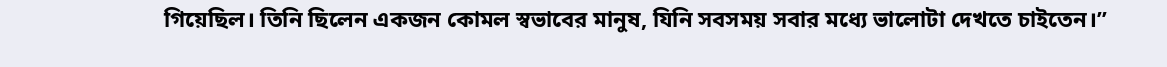গিয়েছিল। তিনি ছিলেন একজন কোমল স্বভাবের মানুষ, যিনি সবসময় সবার মধ্যে ভালোটা দেখতে চাইতেন।”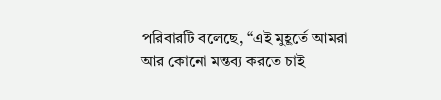পরিবারটি বলেছে, “এই মুহূর্তে আমরা আর কোনো মন্তব্য করতে চাই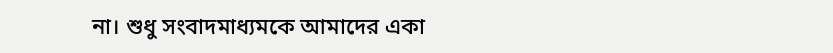না। শুধু সংবাদমাধ্যমকে আমাদের একা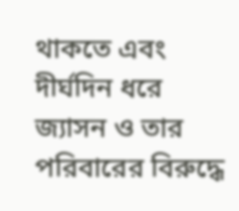থাকতে এবং দীর্ঘদিন ধরে জ্যাসন ও তার পরিবারের বিরুদ্ধে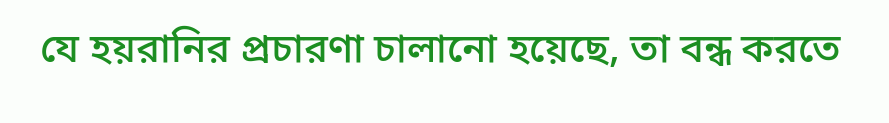যে হয়রানির প্রচারণা চালানো হয়েছে, তা বন্ধ করতে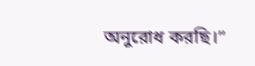অনুরোধ করছি।”